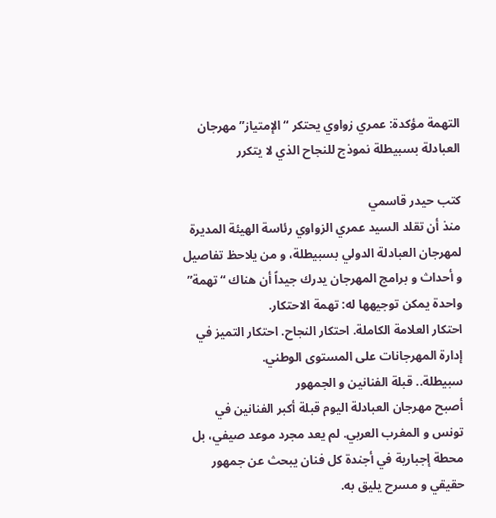التهمة مؤكدة: عمري زواوي يحتكر “الإمتياز”مهرجان العبادلة بسبيطلة نموذج للنجاح الذي لا يتكرر

كتب حيدر قاسمي
منذ أن تقلد السيد عمري الزواوي رئاسة الهيئة المديرة لمهرجان العبادلة الدولي بسبيطلة، و من يلاحظ تفاصيل و أحداث و برامج المهرجان يدرك جيداً أن هناك “تهمة” واحدة يمكن توجيهها له: تهمة الاحتكار.
احتكار العلامة الكاملة. احتكار النجاح. احتكار التميز في إدارة المهرجانات على المستوى الوطني.
سبيطلة.. قبلة الفنانين و الجمهور
أصبح مهرجان العبادلة اليوم قبلة أكبر الفنانين في تونس و المغرب العربي. لم يعد مجرد موعد صيفي، بل محطة إجبارية في أجندة كل فنان يبحث عن جمهور حقيقي و مسرح يليق به.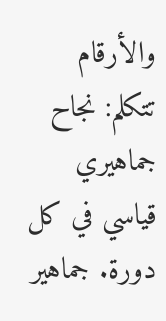والأرقام تتكلم: نجاح جماهيري قياسي في كل دورة. جماهير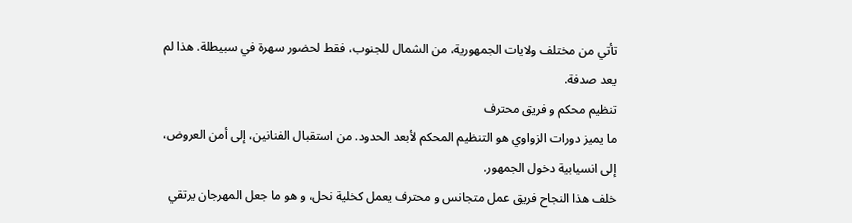تأتي من مختلف ولايات الجمهورية، من الشمال للجنوب، فقط لحضور سهرة في سبيطلة. هذا لم يعد صدفة.
تنظيم محكم و فريق محترف
ما يميز دورات الزواوي هو التنظيم المحكم لأبعد الحدود. من استقبال الفنانين، إلى أمن العروض، إلى انسيابية دخول الجمهور.
خلف هذا النجاح فريق عمل متجانس و محترف يعمل كخلية نحل، و هو ما جعل المهرجان يرتقي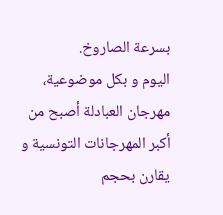بسرعة الصاروخ.
اليوم و بكل موضوعية، مهرجان العبادلة أصبح من أكبر المهرجانات التونسية و يقارن بحجم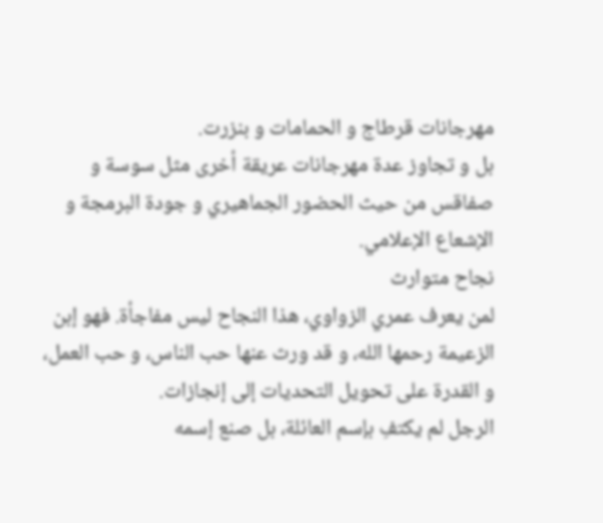مهرجانات قرطاج و الحمامات و بنزرت.
بل و تجاوز عدة مهرجانات عريقة أخرى مثل سوسة و صفاقس من حيث الحضور الجماهيري و جودة البرمجة و الإشعاع الإعلامي.
نجاح متوارث
لمن يعرف عمري الزواوي، هذا النجاح ليس مفاجأة. فهو إبن الزعيمة رحمها الله، و قد ورث عنها حب الناس، و حب العمل، و القدرة على تحويل التحديات إلى إنجازات.
الرجل لم يكتفِ بإسم العائلة، بل صنع إسمه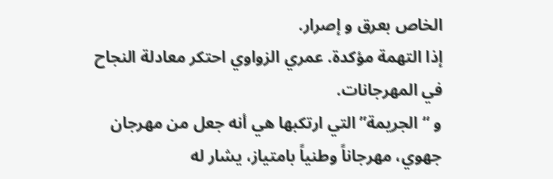الخاص بعرق و إصرار.
إذا التهمة مؤكدة. عمري الزواوي احتكر معادلة النجاح في المهرجانات.
و “الجريمة” التي ارتكبها هي أنه جعل من مهرجان جهوي، مهرجاناً وطنياً بامتياز، يشار له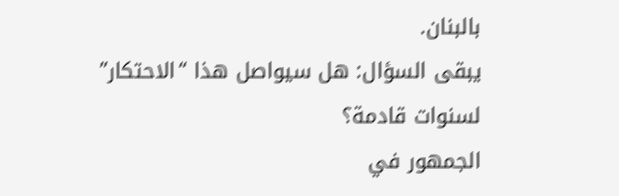بالبنان.
يبقى السؤال: هل سيواصل هذا “الاحتكار” لسنوات قادمة؟
الجمهور في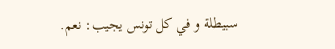سبيطلة و في كل تونس يجيب: نعم.